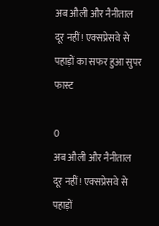अब औली और नैनीताल दूर नहीं! एक्सप्रेसवे से पहाड़ों का सफर हुआ सुपर फास्ट

0
अब औली और नैनीताल दूर नहीं! एक्सप्रेसवे से पहाड़ों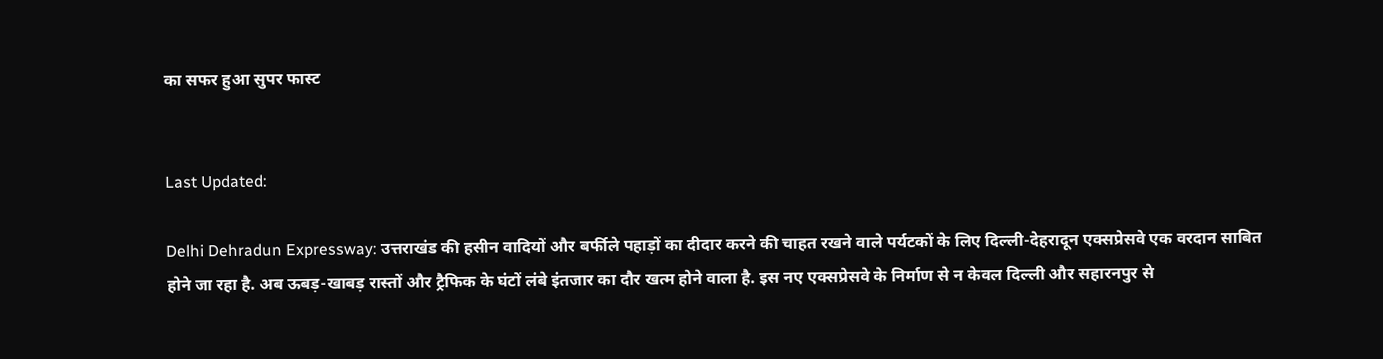का सफर हुआ सुपर फास्ट


Last Updated:

Delhi Dehradun Expressway: उत्तराखंड की हसीन वादियों और बर्फीले पहाड़ों का दीदार करने की चाहत रखने वाले पर्यटकों के लिए दिल्ली-देहरादून एक्सप्रेसवे एक वरदान साबित होने जा रहा है. अब ऊबड़-खाबड़ रास्तों और ट्रैफिक के घंटों लंबे इंतजार का दौर खत्म होने वाला है. इस नए एक्सप्रेसवे के निर्माण से न केवल दिल्ली और सहारनपुर से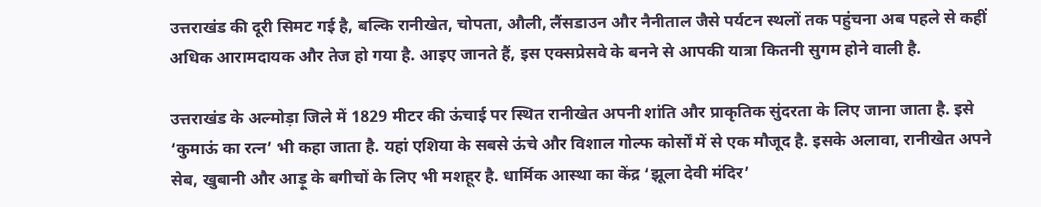उत्तराखंड की दूरी सिमट गई है, बल्कि रानीखेत, चोपता, औली, लैंसडाउन और नैनीताल जैसे पर्यटन स्थलों तक पहुंचना अब पहले से कहीं अधिक आरामदायक और तेज हो गया है. आइए जानते हैं, इस एक्सप्रेसवे के बनने से आपकी यात्रा कितनी सुगम होने वाली है.

उत्तराखंड के अल्मोड़ा जिले में 1829 मीटर की ऊंचाई पर स्थित रानीखेत अपनी शांति और प्राकृतिक सुंदरता के लिए जाना जाता है. इसे ‘कुमाऊं का रत्न’ भी कहा जाता है. यहां एशिया के सबसे ऊंचे और विशाल गोल्फ कोर्सों में से एक मौजूद है. इसके अलावा, रानीखेत अपने सेब, खुबानी और आड़ू के बगीचों के लिए भी मशहूर है. धार्मिक आस्था का केंद्र ‘झूला देवी मंदिर’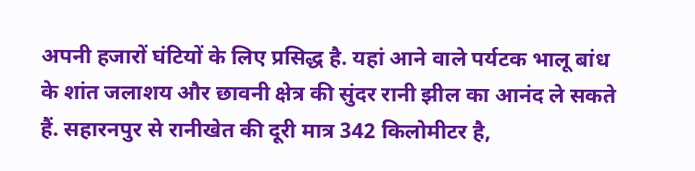अपनी हजारों घंटियों के लिए प्रसिद्ध है. यहां आने वाले पर्यटक भालू बांध के शांत जलाशय और छावनी क्षेत्र की सुंदर रानी झील का आनंद ले सकते हैं. सहारनपुर से रानीखेत की दूरी मात्र 342 किलोमीटर है,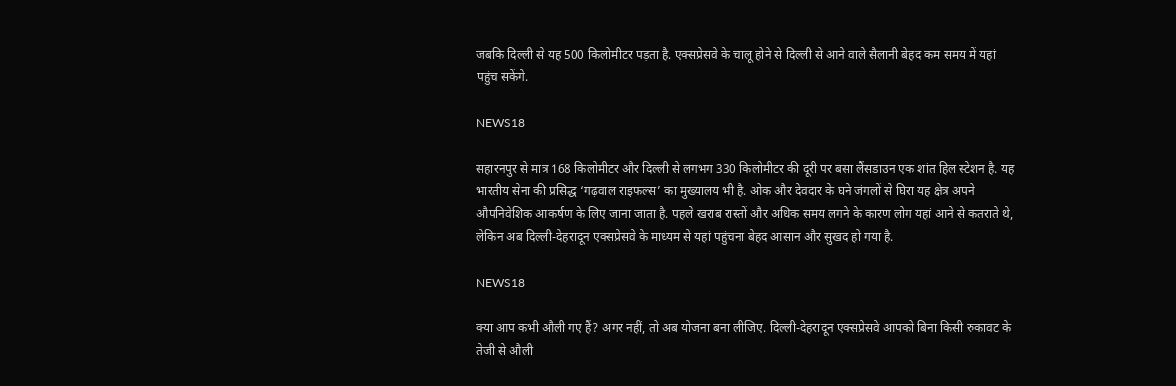जबकि दिल्ली से यह 500 किलोमीटर पड़ता है. एक्सप्रेसवे के चालू होने से दिल्ली से आने वाले सैलानी बेहद कम समय में यहां पहुंच सकेंगे.

NEWS18

सहारनपुर से मात्र 168 किलोमीटर और दिल्ली से लगभग 330 किलोमीटर की दूरी पर बसा लैंसडाउन एक शांत हिल स्टेशन है. यह भारतीय सेना की प्रसिद्ध ‘गढ़वाल राइफल्स’ का मुख्यालय भी है. ओक और देवदार के घने जंगलों से घिरा यह क्षेत्र अपने औपनिवेशिक आकर्षण के लिए जाना जाता है. पहले खराब रास्तों और अधिक समय लगने के कारण लोग यहां आने से कतराते थे, लेकिन अब दिल्ली-देहरादून एक्सप्रेसवे के माध्यम से यहां पहुंचना बेहद आसान और सुखद हो गया है.

NEWS18

क्या आप कभी औली गए हैं? अगर नहीं, तो अब योजना बना लीजिए. दिल्ली-देहरादून एक्सप्रेसवे आपको बिना किसी रुकावट के तेजी से औली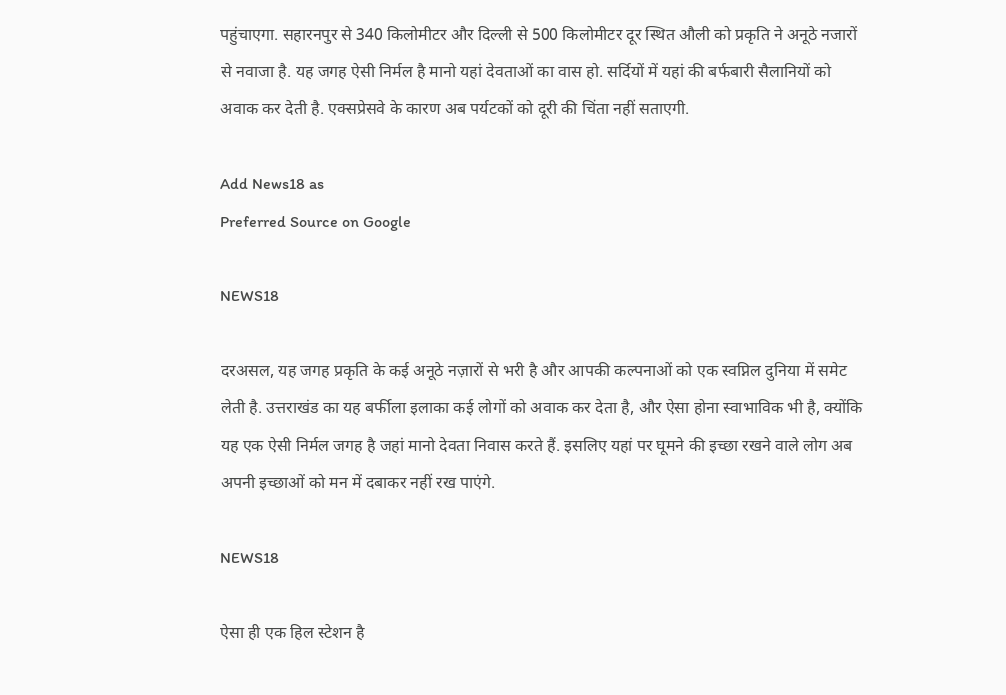पहुंचाएगा. सहारनपुर से 340 किलोमीटर और दिल्ली से 500 किलोमीटर दूर स्थित औली को प्रकृति ने अनूठे नजारों से नवाजा है. यह जगह ऐसी निर्मल है मानो यहां देवताओं का वास हो. सर्दियों में यहां की बर्फबारी सैलानियों को अवाक कर देती है. एक्सप्रेसवे के कारण अब पर्यटकों को दूरी की चिंता नहीं सताएगी.

Add News18 as
Preferred Source on Google

NEWS18

दरअसल, यह जगह प्रकृति के कई अनूठे नज़ारों से भरी है और आपकी कल्पनाओं को एक स्वप्निल दुनिया में समेट लेती है. उत्तराखंड का यह बर्फीला इलाका कई लोगों को अवाक कर देता है, और ऐसा होना स्वाभाविक भी है, क्योंकि यह एक ऐसी निर्मल जगह है जहां मानो देवता निवास करते हैं. इसलिए यहां पर घूमने की इच्छा रखने वाले लोग अब अपनी इच्छाओं को मन में दबाकर नहीं रख पाएंगे.

NEWS18

ऐसा ही एक हिल स्टेशन है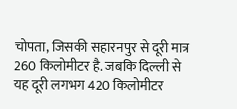चोपता, जिसकी सहारनपुर से दूरी मात्र 260 किलोमीटर है. जबकि दिल्ली से यह दूरी लगभग 420 किलोमीटर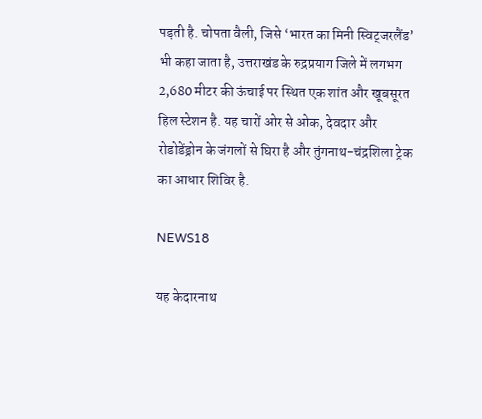पड़ती है. चोपता वैली, जिसे ‘भारत का मिनी स्विट्जरलैंड’ भी कहा जाता है, उत्तराखंड के रुद्रप्रयाग जिले में लगभग 2,680 मीटर की ऊंचाई पर स्थित एक शांत और खूबसूरत हिल स्टेशन है. यह चारों ओर से ओक, देवदार और रोडोडेंड्रोन के जंगलों से घिरा है और तुंगनाथ-चंद्रशिला ट्रेक का आधार शिविर है.

NEWS18

यह केदारनाथ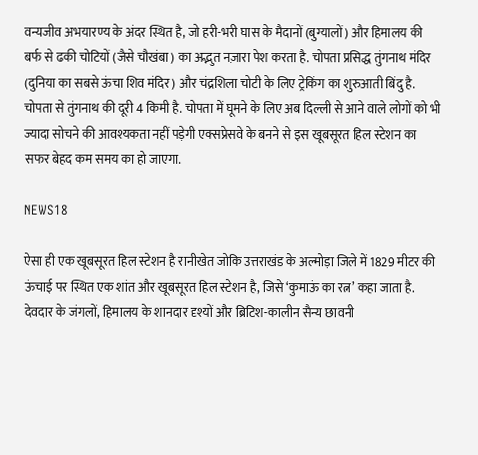वन्यजीव अभयारण्य के अंदर स्थित है, जो हरी-भरी घास के मैदानों (बुग्यालों) और हिमालय की बर्फ से ढकी चोटियों (जैसे चौखंबा) का अद्भुत नज़ारा पेश करता है. चोपता प्रसिद्ध तुंगनाथ मंदिर (दुनिया का सबसे ऊंचा शिव मंदिर) और चंद्रशिला चोटी के लिए ट्रेकिंग का शुरुआती बिंदु है. चोपता से तुंगनाथ की दूरी 4 किमी है. चोपता में घूमने के लिए अब दिल्ली से आने वाले लोगों को भी ज्यादा सोचने की आवश्यकता नहीं पड़ेगी एक्सप्रेसवे के बनने से इस खूबसूरत हिल स्टेशन का सफर बेहद कम समय का हो जाएगा.

NEWS18

ऐसा ही एक खूबसूरत हिल स्टेशन है रानीखेत जोकि उत्तराखंड के अल्मोड़ा जिले में 1829 मीटर की ऊंचाई पर स्थित एक शांत और खूबसूरत हिल स्टेशन है, जिसे ‘कुमाऊं का रत्न’ कहा जाता है. देवदार के जंगलों, हिमालय के शानदार दृश्यों और ब्रिटिश-कालीन सैन्य छावनी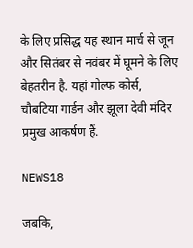के लिए प्रसिद्ध यह स्थान मार्च से जून और सितंबर से नवंबर में घूमने के लिए बेहतरीन है. यहां गोल्फ कोर्स, चौबटिया गार्डन और झूला देवी मंदिर प्रमुख आकर्षण हैं.

NEWS18

जबकि,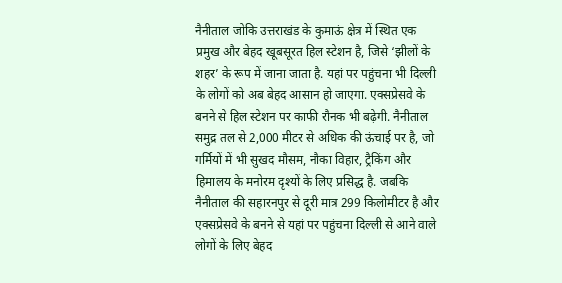नैनीताल जोकि उत्तराखंड के कुमाऊं क्षेत्र में स्थित एक प्रमुख और बेहद खूबसूरत हिल स्टेशन है, जिसे ‘झीलों के शहर’ के रूप में जाना जाता है. यहां पर पहुंचना भी दिल्ली के लोगों को अब बेहद आसान हो जाएगा. एक्सप्रेसवे के बनने से हिल स्टेशन पर काफी रौनक भी बढ़ेगी. नैनीताल समुद्र तल से 2,000 मीटर से अधिक की ऊंचाई पर है, जो गर्मियों में भी सुखद मौसम, नौका विहार, ट्रैकिंग और हिमालय के मनोरम दृश्यों के लिए प्रसिद्ध है. जबकि नैनीताल की सहारनपुर से दूरी मात्र 299 किलोमीटर है और एक्सप्रेसवे के बनने से यहां पर पहुंचना दिल्ली से आने वाले लोगों के लिए बेहद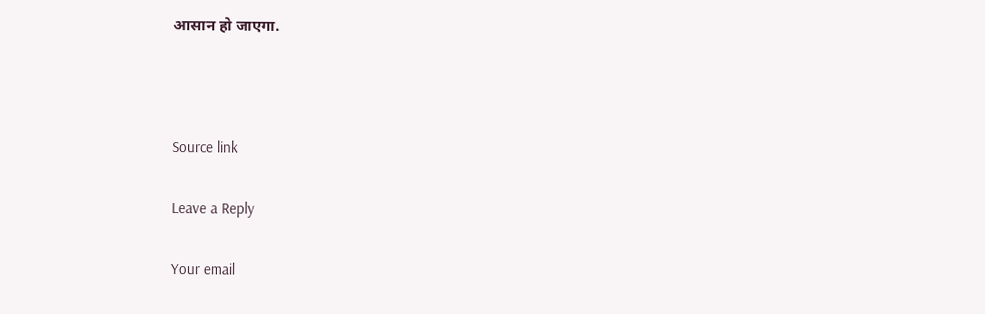आसान हो जाएगा.



Source link

Leave a Reply

Your email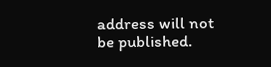address will not be published.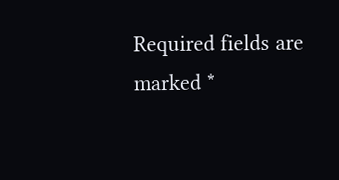Required fields are marked *